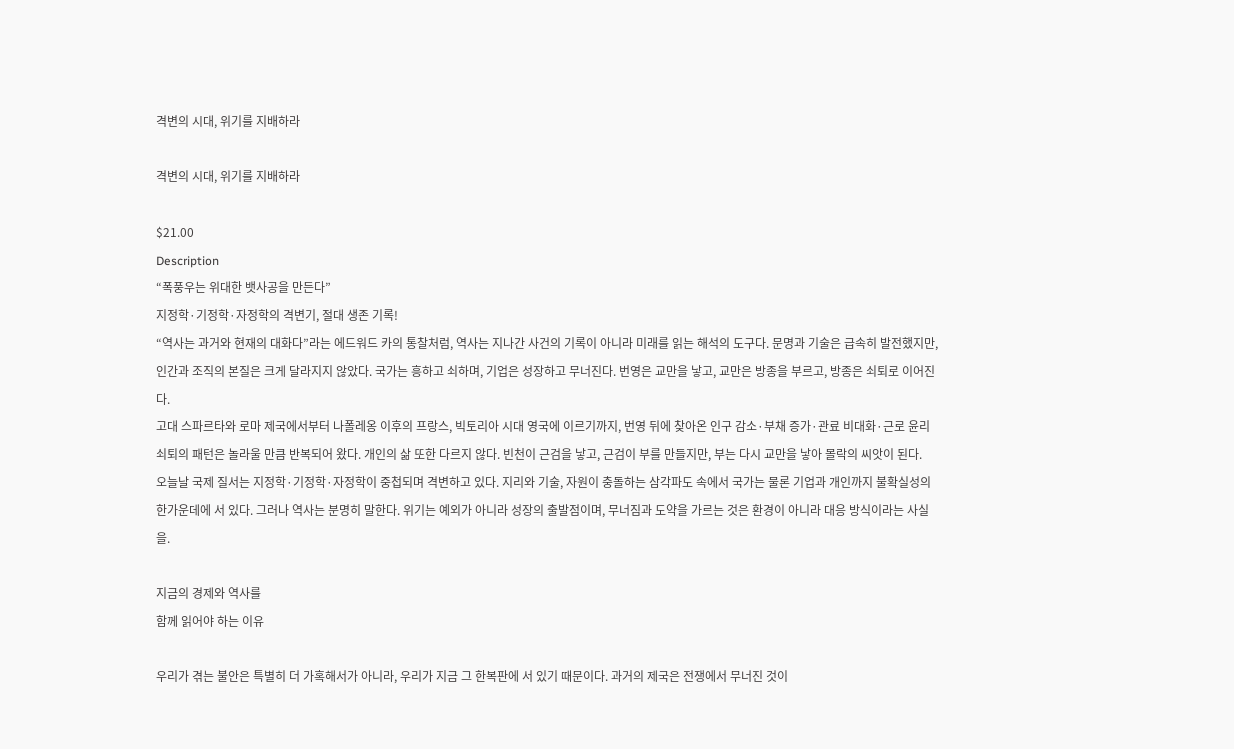격변의 시대, 위기를 지배하라

격변의 시대, 위기를 지배하라

$21.00
Description
“폭풍우는 위대한 뱃사공을 만든다”
지정학·기정학·자정학의 격변기, 절대 생존 기록!
“역사는 과거와 현재의 대화다”라는 에드워드 카의 통찰처럼, 역사는 지나간 사건의 기록이 아니라 미래를 읽는 해석의 도구다. 문명과 기술은 급속히 발전했지만, 인간과 조직의 본질은 크게 달라지지 않았다. 국가는 흥하고 쇠하며, 기업은 성장하고 무너진다. 번영은 교만을 낳고, 교만은 방종을 부르고, 방종은 쇠퇴로 이어진다.
고대 스파르타와 로마 제국에서부터 나폴레옹 이후의 프랑스, 빅토리아 시대 영국에 이르기까지, 번영 뒤에 찾아온 인구 감소·부채 증가·관료 비대화·근로 윤리 쇠퇴의 패턴은 놀라울 만큼 반복되어 왔다. 개인의 삶 또한 다르지 않다. 빈천이 근검을 낳고, 근검이 부를 만들지만, 부는 다시 교만을 낳아 몰락의 씨앗이 된다.
오늘날 국제 질서는 지정학·기정학·자정학이 중첩되며 격변하고 있다. 지리와 기술, 자원이 충돌하는 삼각파도 속에서 국가는 물론 기업과 개인까지 불확실성의 한가운데에 서 있다. 그러나 역사는 분명히 말한다. 위기는 예외가 아니라 성장의 출발점이며, 무너짐과 도약을 가르는 것은 환경이 아니라 대응 방식이라는 사실을.

지금의 경제와 역사를
함께 읽어야 하는 이유

우리가 겪는 불안은 특별히 더 가혹해서가 아니라, 우리가 지금 그 한복판에 서 있기 때문이다. 과거의 제국은 전쟁에서 무너진 것이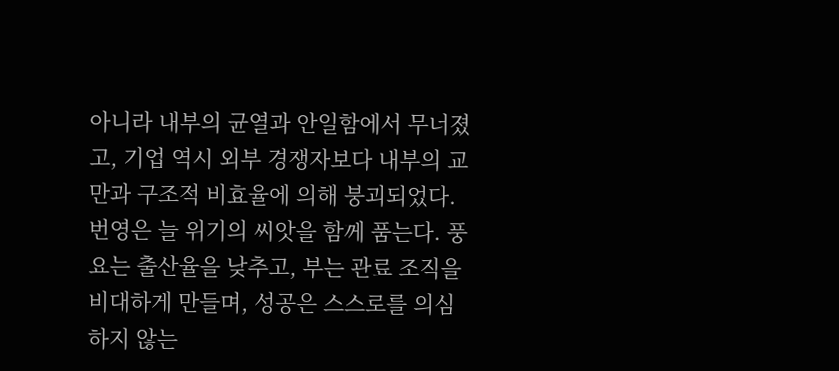아니라 내부의 균열과 안일함에서 무너졌고, 기업 역시 외부 경쟁자보다 내부의 교만과 구조적 비효율에 의해 붕괴되었다. 번영은 늘 위기의 씨앗을 함께 품는다. 풍요는 출산율을 낮추고, 부는 관료 조직을 비대하게 만들며, 성공은 스스로를 의심하지 않는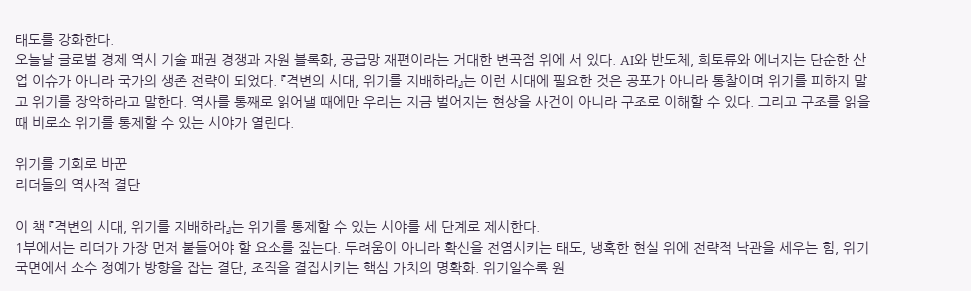태도를 강화한다.
오늘날 글로벌 경제 역시 기술 패권 경쟁과 자원 블록화, 공급망 재편이라는 거대한 변곡점 위에 서 있다. AI와 반도체, 희토류와 에너지는 단순한 산업 이슈가 아니라 국가의 생존 전략이 되었다. 『격변의 시대, 위기를 지배하라』는 이런 시대에 필요한 것은 공포가 아니라 통찰이며 위기를 피하지 말고 위기를 장악하라고 말한다. 역사를 통째로 읽어낼 때에만 우리는 지금 벌어지는 현상을 사건이 아니라 구조로 이해할 수 있다. 그리고 구조를 읽을 때 비로소 위기를 통제할 수 있는 시야가 열린다.

위기를 기회로 바꾼
리더들의 역사적 결단

이 책 『격변의 시대, 위기를 지배하라』는 위기를 통제할 수 있는 시야를 세 단계로 제시한다.
1부에서는 리더가 가장 먼저 붙들어야 할 요소를 짚는다. 두려움이 아니라 확신을 전염시키는 태도, 냉혹한 현실 위에 전략적 낙관을 세우는 힘, 위기 국면에서 소수 정예가 방향을 잡는 결단, 조직을 결집시키는 핵심 가치의 명확화. 위기일수록 원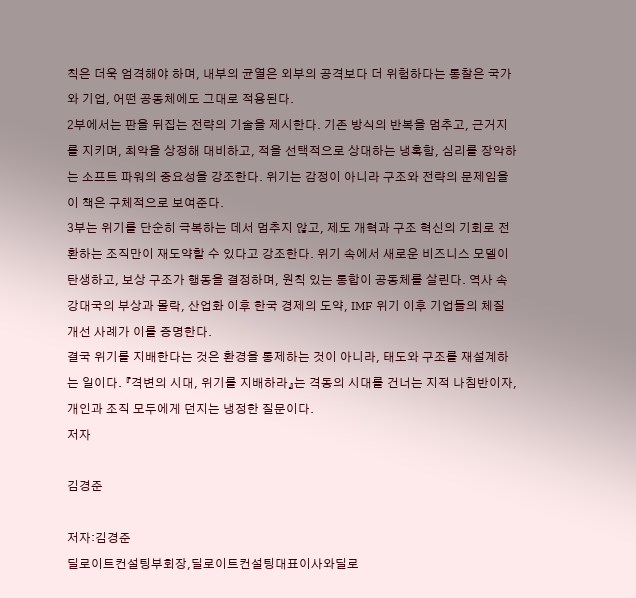칙은 더욱 엄격해야 하며, 내부의 균열은 외부의 공격보다 더 위험하다는 통찰은 국가와 기업, 어떤 공동체에도 그대로 적용된다.
2부에서는 판을 뒤집는 전략의 기술을 제시한다. 기존 방식의 반복을 멈추고, 근거지를 지키며, 최악을 상정해 대비하고, 적을 선택적으로 상대하는 냉혹함, 심리를 장악하는 소프트 파워의 중요성을 강조한다. 위기는 감정이 아니라 구조와 전략의 문제임을 이 책은 구체적으로 보여준다.
3부는 위기를 단순히 극복하는 데서 멈추지 않고, 제도 개혁과 구조 혁신의 기회로 전환하는 조직만이 재도약할 수 있다고 강조한다. 위기 속에서 새로운 비즈니스 모델이 탄생하고, 보상 구조가 행동을 결정하며, 원칙 있는 통합이 공동체를 살린다. 역사 속 강대국의 부상과 몰락, 산업화 이후 한국 경제의 도약, IMF 위기 이후 기업들의 체질 개선 사례가 이를 증명한다.
결국 위기를 지배한다는 것은 환경을 통제하는 것이 아니라, 태도와 구조를 재설계하는 일이다. 『격변의 시대, 위기를 지배하라』는 격동의 시대를 건너는 지적 나침반이자, 개인과 조직 모두에게 던지는 냉정한 질문이다.
저자

김경준

저자:김경준
딜로이트컨설팅부회장,딜로이트컨설팅대표이사와딜로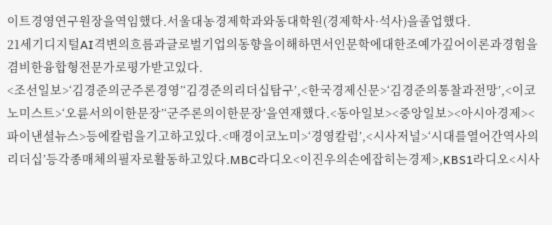이트경영연구원장을역임했다.서울대농경제학과와동대학원(경제학사·석사)을졸업했다.
21세기디지털AI격변의흐름과글로벌기업의동향을이해하면서인문학에대한조예가깊어이론과경험을겸비한융합형전문가로평가받고있다.
<조선일보>‘김경준의군주론경영’‘김경준의리더십탐구’,<한국경제신문>‘김경준의통찰과전망’,<이코노미스트>‘오륜서의이한문장’‘군주론의이한문장’을연재했다.<동아일보><중앙일보><아시아경제><파이낸셜뉴스>등에칼럼을기고하고있다.<매경이코노미>‘경영칼럼’,<시사저널>‘시대를열어간역사의리더십’등각종매체의필자로활동하고있다.MBC라디오<이진우의손에잡히는경제>,KBS1라디오<시사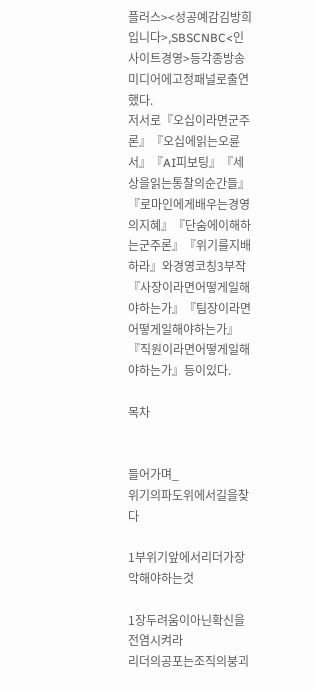플러스><성공예감김방희입니다>,SBSCNBC<인사이트경영>등각종방송미디어에고정패널로출연했다.
저서로『오십이라면군주론』『오십에읽는오륜서』『AI피보팅』『세상을읽는통찰의순간들』『로마인에게배우는경영의지혜』『단숨에이해하는군주론』『위기를지배하라』와경영코칭3부작『사장이라면어떻게일해야하는가』『팀장이라면어떻게일해야하는가』『직원이라면어떻게일해야하는가』등이있다.

목차


들어가며_
위기의파도위에서길을찾다

1부위기앞에서리더가장악해야하는것

1장두려움이아닌확신을전염시켜라
리더의공포는조직의붕괴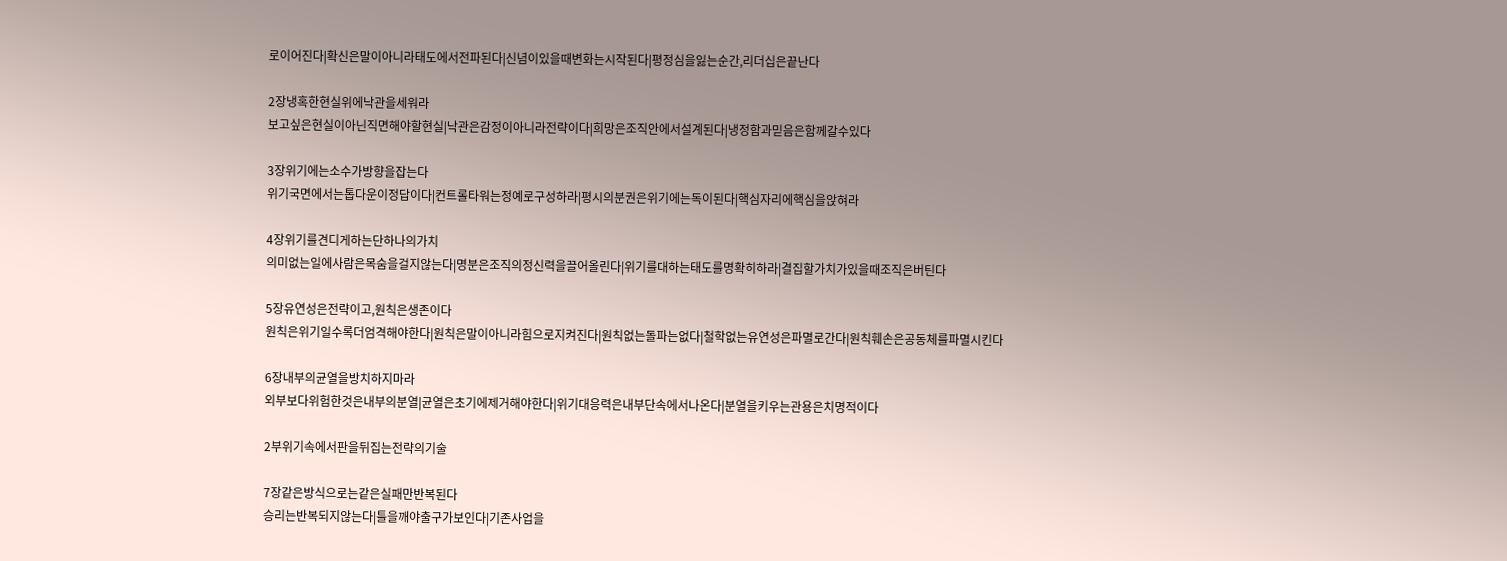로이어진다|확신은말이아니라태도에서전파된다|신념이있을때변화는시작된다|평정심을잃는순간,리더십은끝난다

2장냉혹한현실위에낙관을세워라
보고싶은현실이아닌직면해야할현실|낙관은감정이아니라전략이다|희망은조직안에서설계된다|냉정함과믿음은함께갈수있다

3장위기에는소수가방향을잡는다
위기국면에서는톱다운이정답이다|컨트롤타워는정예로구성하라|평시의분권은위기에는독이된다|핵심자리에핵심을앉혀라

4장위기를견디게하는단하나의가치
의미없는일에사람은목숨을걸지않는다|명분은조직의정신력을끌어올린다|위기를대하는태도를명확히하라|결집할가치가있을때조직은버틴다

5장유연성은전략이고,원칙은생존이다
원칙은위기일수록더엄격해야한다|원칙은말이아니라힘으로지켜진다|원칙없는돌파는없다|철학없는유연성은파멸로간다|원칙훼손은공동체를파멸시킨다

6장내부의균열을방치하지마라
외부보다위험한것은내부의분열|균열은초기에제거해야한다|위기대응력은내부단속에서나온다|분열을키우는관용은치명적이다

2부위기속에서판을뒤집는전략의기술

7장같은방식으로는같은실패만반복된다
승리는반복되지않는다|틀을깨야출구가보인다|기존사업을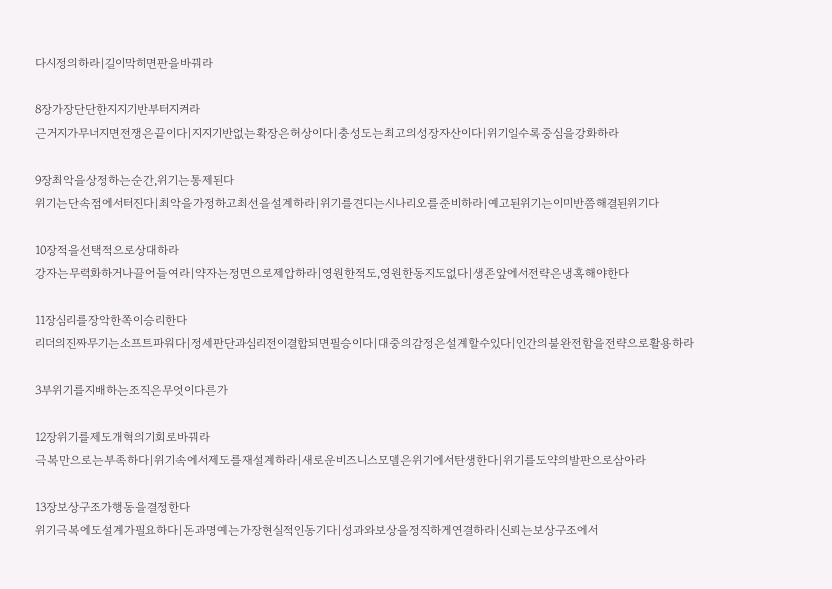다시정의하라|길이막히면판을바꿔라

8장가장단단한지지기반부터지켜라
근거지가무너지면전쟁은끝이다|지지기반없는확장은허상이다|충성도는최고의성장자산이다|위기일수록중심을강화하라

9장최악을상정하는순간,위기는통제된다
위기는단속점에서터진다|최악을가정하고최선을설계하라|위기를견디는시나리오를준비하라|예고된위기는이미반쯤해결된위기다

10장적을선택적으로상대하라
강자는무력화하거나끌어들여라|약자는정면으로제압하라|영원한적도,영원한동지도없다|생존앞에서전략은냉혹해야한다

11장심리를장악한쪽이승리한다
리더의진짜무기는소프트파워다|정세판단과심리전이결합되면필승이다|대중의감정은설계할수있다|인간의불완전함을전략으로활용하라

3부위기를지배하는조직은무엇이다른가

12장위기를제도개혁의기회로바꿔라
극복만으로는부족하다|위기속에서제도를재설계하라|새로운비즈니스모델은위기에서탄생한다|위기를도약의발판으로삼아라

13장보상구조가행동을결정한다
위기극복에도설계가필요하다|돈과명예는가장현실적인동기다|성과와보상을정직하게연결하라|신뢰는보상구조에서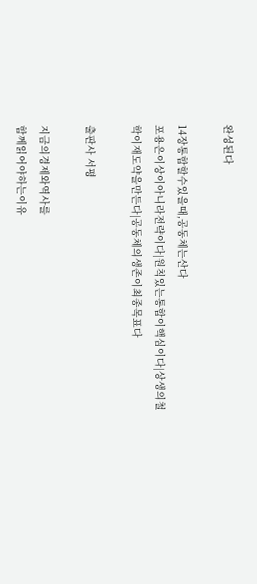완성된다

14장통합할수있을때,공동체는산다
포용은이상이아니라전략이다|원칙있는통합이핵심이다|상생의철학이재도약을만든다|공동체의생존이최종목표다

출판사 서평

지금의경제와역사를
함께읽어야하는이유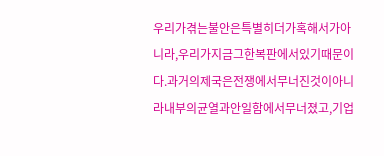우리가겪는불안은특별히더가혹해서가아니라,우리가지금그한복판에서있기때문이다.과거의제국은전쟁에서무너진것이아니라내부의균열과안일함에서무너졌고,기업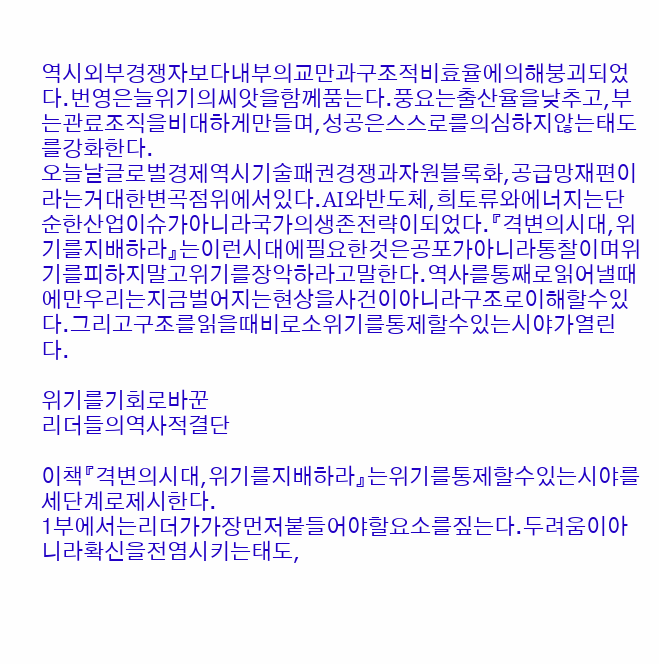역시외부경쟁자보다내부의교만과구조적비효율에의해붕괴되었다.번영은늘위기의씨앗을함께품는다.풍요는출산율을낮추고,부는관료조직을비대하게만들며,성공은스스로를의심하지않는태도를강화한다.
오늘날글로벌경제역시기술패권경쟁과자원블록화,공급망재편이라는거대한변곡점위에서있다.AI와반도체,희토류와에너지는단순한산업이슈가아니라국가의생존전략이되었다.『격변의시대,위기를지배하라』는이런시대에필요한것은공포가아니라통찰이며위기를피하지말고위기를장악하라고말한다.역사를통째로읽어낼때에만우리는지금벌어지는현상을사건이아니라구조로이해할수있다.그리고구조를읽을때비로소위기를통제할수있는시야가열린다.

위기를기회로바꾼
리더들의역사적결단

이책『격변의시대,위기를지배하라』는위기를통제할수있는시야를세단계로제시한다.
1부에서는리더가가장먼저붙들어야할요소를짚는다.두려움이아니라확신을전염시키는태도,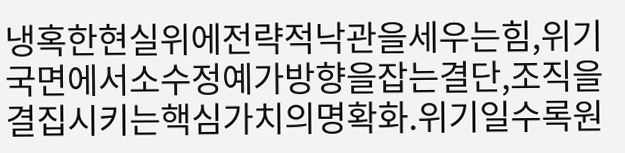냉혹한현실위에전략적낙관을세우는힘,위기국면에서소수정예가방향을잡는결단,조직을결집시키는핵심가치의명확화.위기일수록원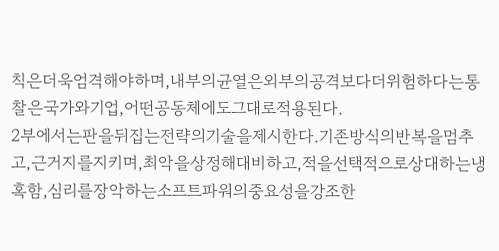칙은더욱엄격해야하며,내부의균열은외부의공격보다더위험하다는통찰은국가와기업,어떤공동체에도그대로적용된다.
2부에서는판을뒤집는전략의기술을제시한다.기존방식의반복을멈추고,근거지를지키며,최악을상정해대비하고,적을선택적으로상대하는냉혹함,심리를장악하는소프트파워의중요성을강조한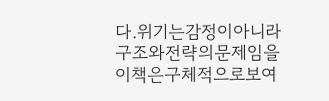다.위기는감정이아니라구조와전략의문제임을이책은구체적으로보여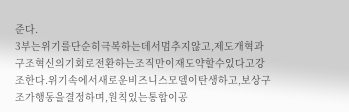준다.
3부는위기를단순히극복하는데서멈추지않고,제도개혁과구조혁신의기회로전환하는조직만이재도약할수있다고강조한다.위기속에서새로운비즈니스모델이탄생하고,보상구조가행동을결정하며,원칙있는통합이공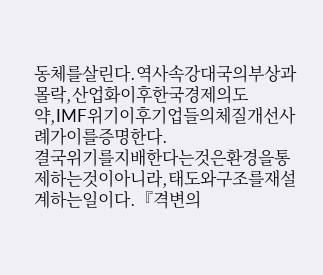동체를살린다.역사속강대국의부상과몰락,산업화이후한국경제의도약,IMF위기이후기업들의체질개선사례가이를증명한다.
결국위기를지배한다는것은환경을통제하는것이아니라,태도와구조를재설계하는일이다.『격변의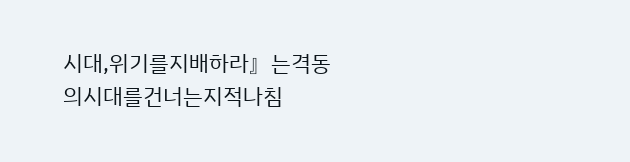시대,위기를지배하라』는격동의시대를건너는지적나침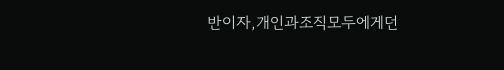반이자,개인과조직모두에게던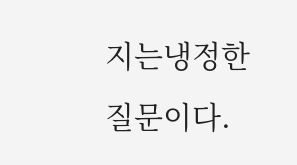지는냉정한질문이다.